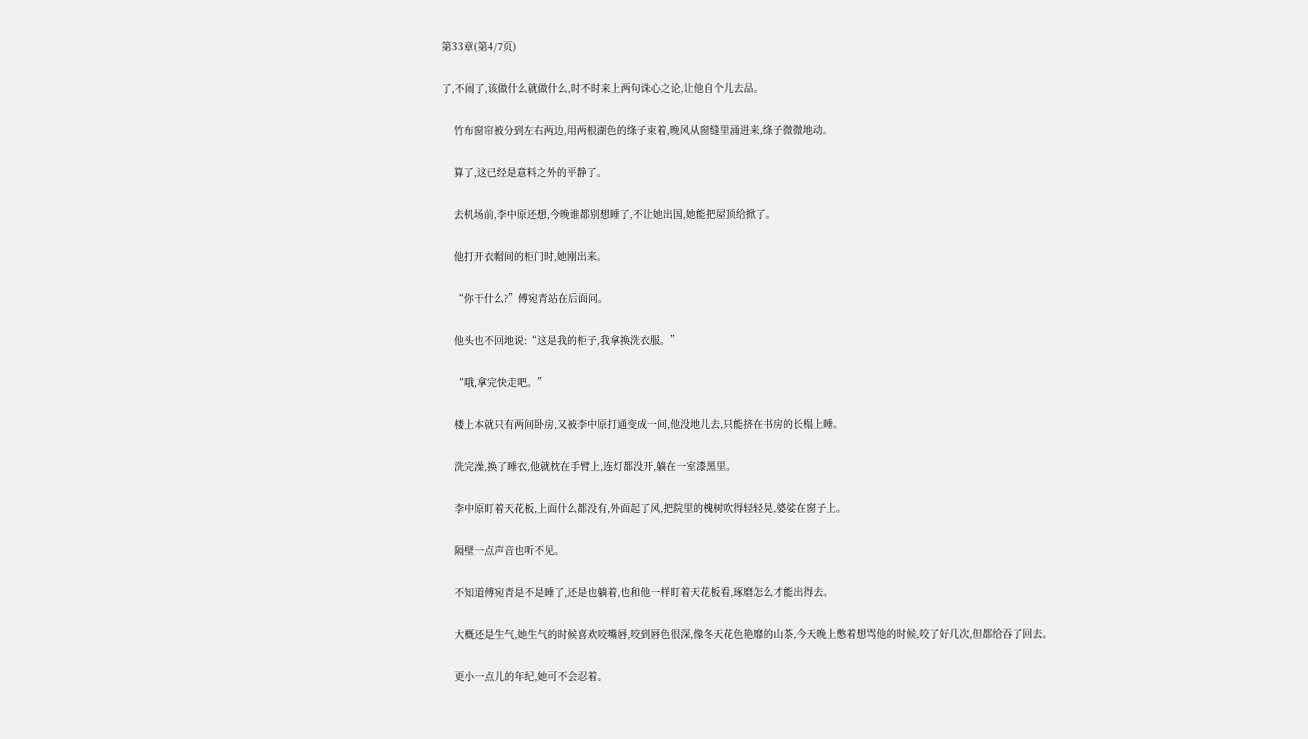第33章(第4/7页)

了,不闹了,该做什么就做什么,时不时来上两句诛心之论,让他自个儿去品。

    竹布窗帘被分到左右两边,用两根湖色的绦子束着,晚风从窗缝里涌进来,绦子微微地动。

    算了,这已经是意料之外的平静了。

    去机场前,李中原还想,今晚谁都别想睡了,不让她出国,她能把屋顶给掀了。

    他打开衣帽间的柜门时,她刚出来。

    “你干什么?”傅宛青站在后面问。

    他头也不回地说:“这是我的柜子,我拿换洗衣服。”

    “哦,拿完快走吧。”

    楼上本就只有两间卧房,又被李中原打通变成一间,他没地儿去,只能挤在书房的长榻上睡。

    洗完澡,换了睡衣,他就枕在手臂上,连灯都没开,躺在一室漆黑里。

    李中原盯着天花板,上面什么都没有,外面起了风,把院里的槐树吹得轻轻晃,婆娑在窗子上。

    隔壁一点声音也听不见。

    不知道傅宛青是不是睡了,还是也躺着,也和他一样盯着天花板看,琢磨怎么才能出得去。

    大概还是生气,她生气的时候喜欢咬嘴唇,咬到唇色很深,像冬天花色艳靡的山茶,今天晚上憋着想骂他的时候,咬了好几次,但都给吞了回去。

    更小一点儿的年纪,她可不会忍着。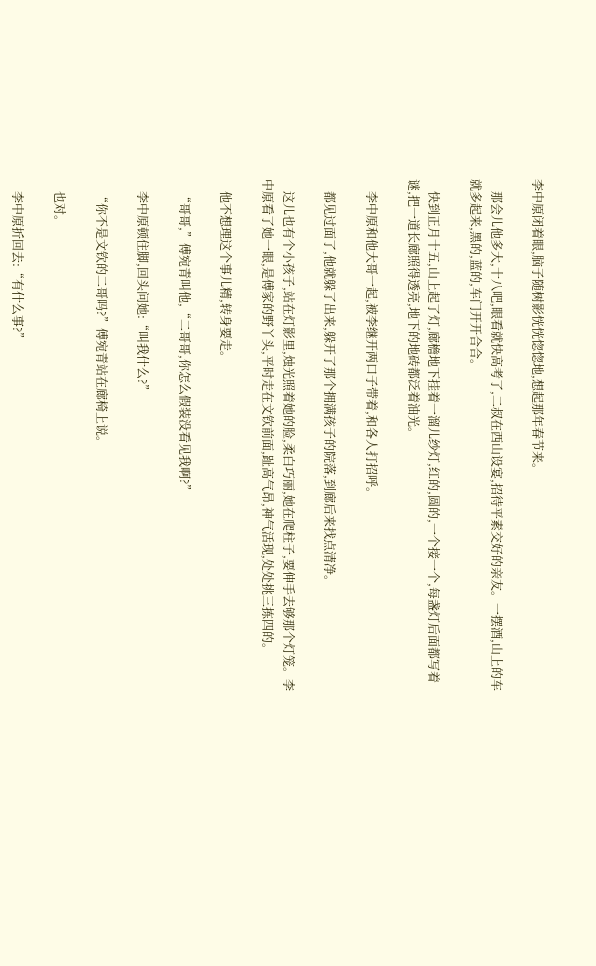李中原闭着眼,脑子随树影恍恍惚惚地,想起那年春节来。

    那会儿他多大,十八吧,眼看就快高考了,二叔在西山设宴,招待平素交好的亲友。一摆酒,山上的车就多起来,黑的,蓝的,车门开开合合。

    快到正月十五,山上起了灯,廊檐地下挂着一溜儿纱灯,红的,圆的,一个接一个,每盏灯后面都写着谜,把一道长廊照得透亮,地下的地砖都泛着油光。

    李中原和他大哥一起,被李继开两口子带着,和各人打招呼。

    都见过面了,他就躲了出来,躲开了那个拥满孩子的院落,到廊后来找点清净。

    这儿也有个小孩子,站在灯影里,烛光照着她的脸,柔白巧丽,她在爬柱子,要伸手去够那个灯笼。李中原看了她一眼,是傅家的野丫头,平时走在文钦前面,趾高气昂,神气活现,处处挑三拣四的。

    他不想理这个事儿精,转身要走。

    “哥哥,”傅宛青叫他,“二哥哥,你怎么假装没看见我啊?”

    李中原顿住脚,回头问她:“叫我什么?”

    “你不是文钦的二哥吗?”傅宛青站在廊椅上说。

    也对。

    李中原折回去:“有什么事?”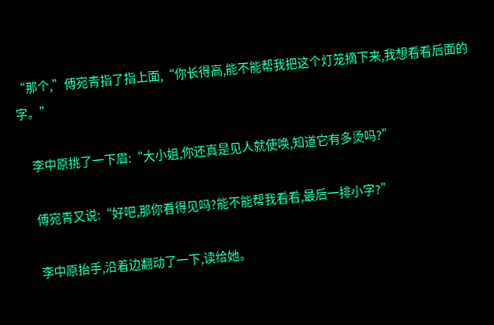“那个,”傅宛青指了指上面,“你长得高,能不能帮我把这个灯笼摘下来,我想看看后面的字。”

    李中原挑了一下眉:“大小姐,你还真是见人就使唤,知道它有多烫吗?”

    傅宛青又说:“好吧,那你看得见吗?能不能帮我看看,最后一排小字?”

    李中原抬手,沿着边翻动了一下,读给她。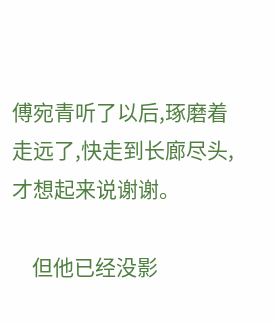傅宛青听了以后,琢磨着走远了,快走到长廊尽头,才想起来说谢谢。

    但他已经没影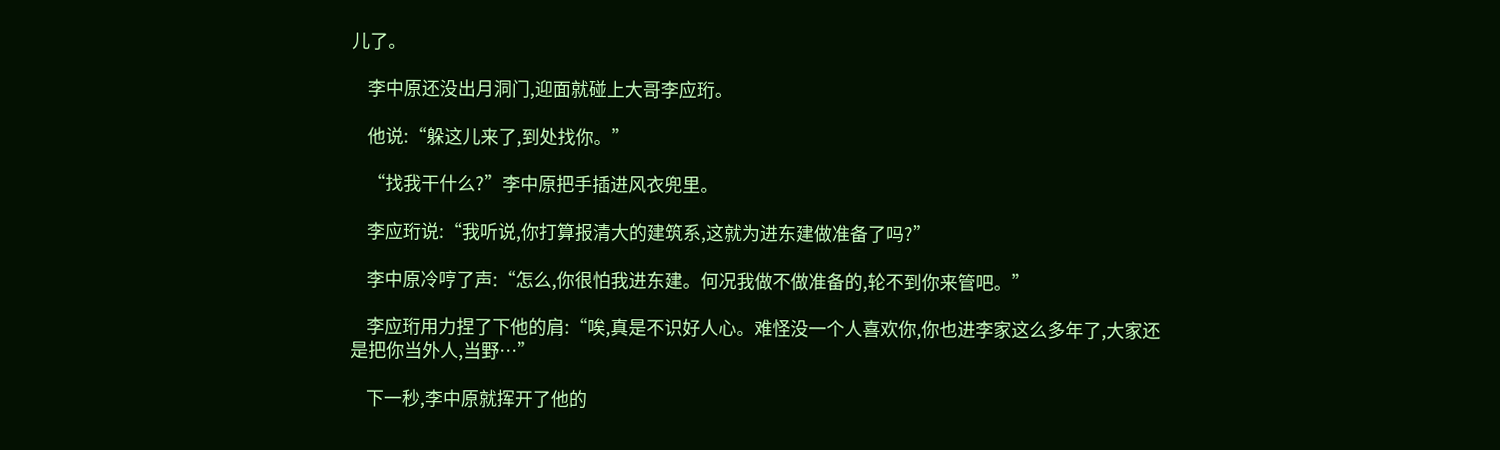儿了。

    李中原还没出月洞门,迎面就碰上大哥李应珩。

    他说:“躲这儿来了,到处找你。”

    “找我干什么?”李中原把手插进风衣兜里。

    李应珩说:“我听说,你打算报清大的建筑系,这就为进东建做准备了吗?”

    李中原冷哼了声:“怎么,你很怕我进东建。何况我做不做准备的,轮不到你来管吧。”

    李应珩用力捏了下他的肩:“唉,真是不识好人心。难怪没一个人喜欢你,你也进李家这么多年了,大家还是把你当外人,当野…”

    下一秒,李中原就挥开了他的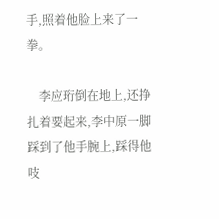手,照着他脸上来了一拳。

    李应珩倒在地上,还挣扎着要起来,李中原一脚踩到了他手腕上,踩得他吱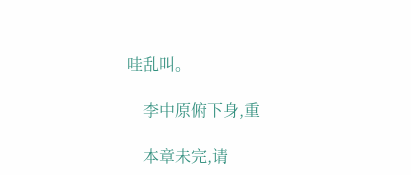哇乱叫。

    李中原俯下身,重

    本章未完,请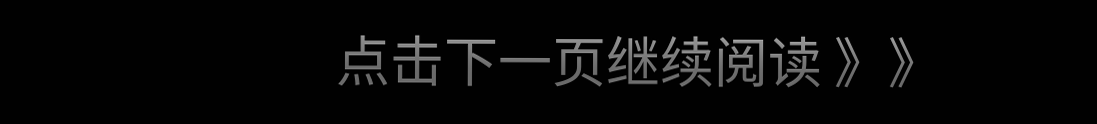点击下一页继续阅读 》》